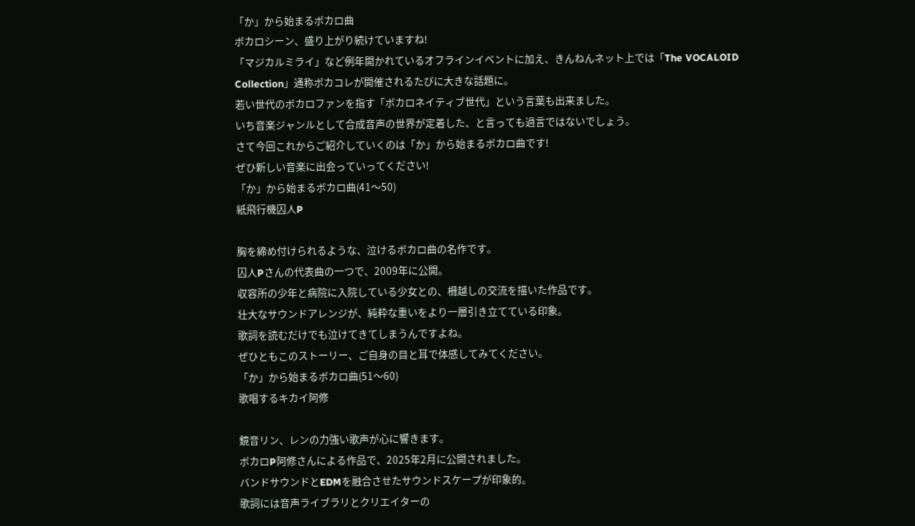「か」から始まるボカロ曲
ボカロシーン、盛り上がり続けていますね!
「マジカルミライ」など例年開かれているオフラインイベントに加え、きんねんネット上では「The VOCALOID Collection」通称ボカコレが開催されるたびに大きな話題に。
若い世代のボカロファンを指す「ボカロネイティブ世代」という言葉も出来ました。
いち音楽ジャンルとして合成音声の世界が定着した、と言っても過言ではないでしょう。
さて今回これからご紹介していくのは「か」から始まるボカロ曲です!
ぜひ新しい音楽に出会っていってください!
「か」から始まるボカロ曲(41〜50)
紙飛行機囚人P

胸を締め付けられるような、泣けるボカロ曲の名作です。
囚人Pさんの代表曲の一つで、2009年に公開。
収容所の少年と病院に入院している少女との、柵越しの交流を描いた作品です。
壮大なサウンドアレンジが、純粋な重いをより一層引き立てている印象。
歌詞を読むだけでも泣けてきてしまうんですよね。
ぜひともこのストーリー、ご自身の目と耳で体感してみてください。
「か」から始まるボカロ曲(51〜60)
歌唱するキカイ阿修

鏡音リン、レンの力強い歌声が心に響きます。
ボカロP阿修さんによる作品で、2025年2月に公開されました。
バンドサウンドとEDMを融合させたサウンドスケープが印象的。
歌詞には音声ライブラリとクリエイターの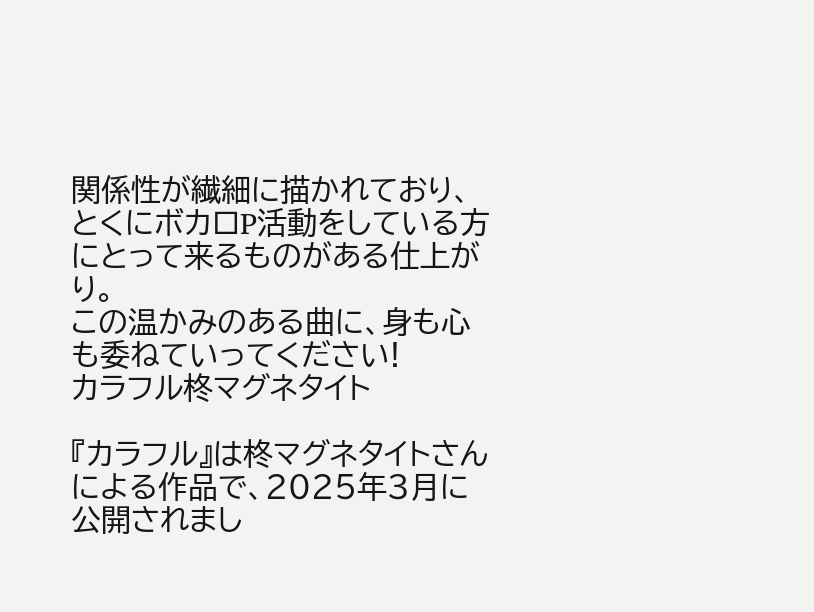関係性が繊細に描かれており、とくにボカロP活動をしている方にとって来るものがある仕上がり。
この温かみのある曲に、身も心も委ねていってください!
カラフル柊マグネタイト

『カラフル』は柊マグネタイトさんによる作品で、2025年3月に公開されまし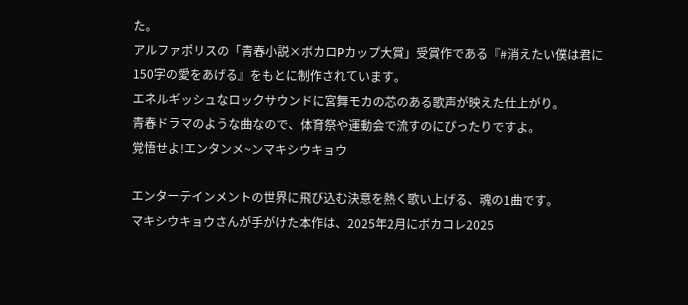た。
アルファポリスの「青春小説×ボカロPカップ大賞」受賞作である『#消えたい僕は君に150字の愛をあげる』をもとに制作されています。
エネルギッシュなロックサウンドに宮舞モカの芯のある歌声が映えた仕上がり。
青春ドラマのような曲なので、体育祭や運動会で流すのにぴったりですよ。
覚悟せよ!エンタンメ~ンマキシウキョウ

エンターテインメントの世界に飛び込む決意を熱く歌い上げる、魂の1曲です。
マキシウキョウさんが手がけた本作は、2025年2月にボカコレ2025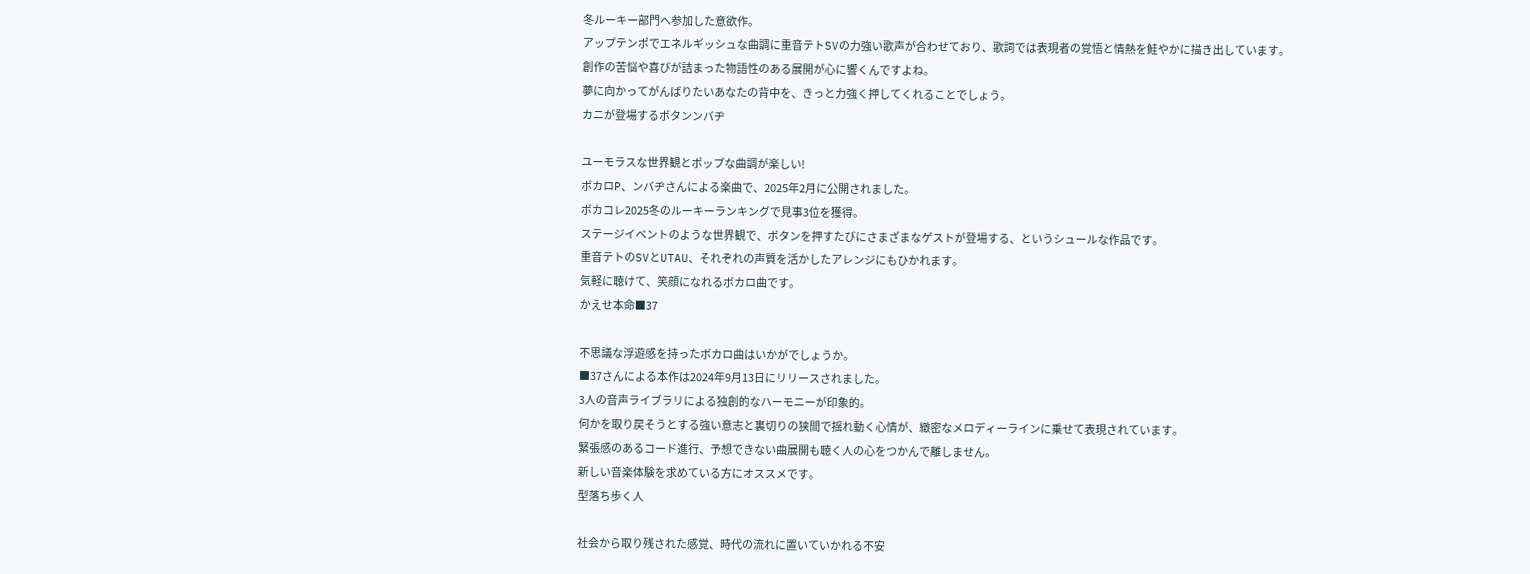冬ルーキー部門へ参加した意欲作。
アップテンポでエネルギッシュな曲調に重音テトSVの力強い歌声が合わせており、歌詞では表現者の覚悟と情熱を鮭やかに描き出しています。
創作の苦悩や喜びが詰まった物語性のある展開が心に響くんですよね。
夢に向かってがんばりたいあなたの背中を、きっと力強く押してくれることでしょう。
カニが登場するボタンンバヂ

ユーモラスな世界観とポップな曲調が楽しい!
ボカロP、ンバヂさんによる楽曲で、2025年2月に公開されました。
ボカコレ2025冬のルーキーランキングで見事3位を獲得。
ステージイベントのような世界観で、ボタンを押すたびにさまざまなゲストが登場する、というシュールな作品です。
重音テトのSVとUTAU、それぞれの声質を活かしたアレンジにもひかれます。
気軽に聴けて、笑顔になれるボカロ曲です。
かえせ本命■37

不思議な浮遊感を持ったボカロ曲はいかがでしょうか。
■37さんによる本作は2024年9月13日にリリースされました。
3人の音声ライブラリによる独創的なハーモニーが印象的。
何かを取り戻そうとする強い意志と裏切りの狭間で揺れ動く心情が、緻密なメロディーラインに乗せて表現されています。
緊張感のあるコード進行、予想できない曲展開も聴く人の心をつかんで離しません。
新しい音楽体験を求めている方にオススメです。
型落ち歩く人

社会から取り残された感覚、時代の流れに置いていかれる不安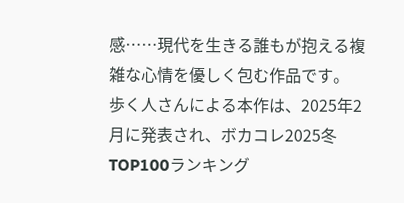感……現代を生きる誰もが抱える複雑な心情を優しく包む作品です。
歩く人さんによる本作は、2025年2月に発表され、ボカコレ2025冬TOP100ランキング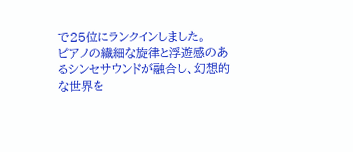で25位にランクインしました。
ピアノの繊細な旋律と浮遊感のあるシンセサウンドが融合し、幻想的な世界を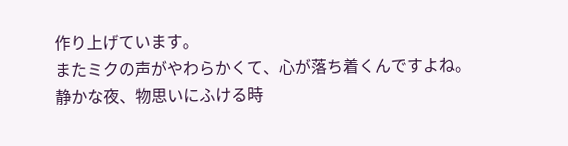作り上げています。
またミクの声がやわらかくて、心が落ち着くんですよね。
静かな夜、物思いにふける時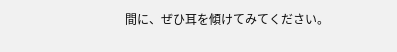間に、ぜひ耳を傾けてみてください。